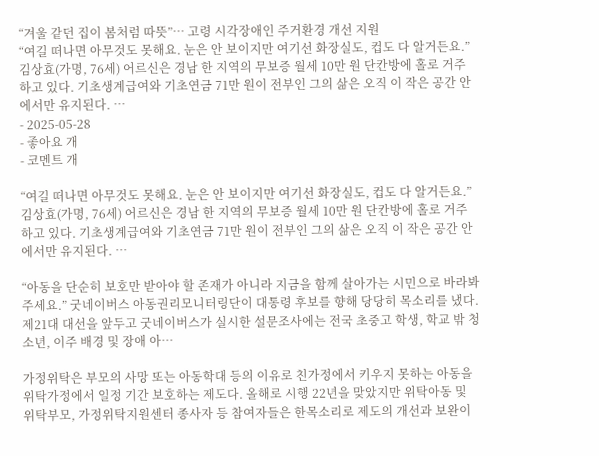“겨울 같던 집이 봄처럼 따뜻”… 고령 시각장애인 주거환경 개선 지원
“여길 떠나면 아무것도 못해요. 눈은 안 보이지만 여기선 화장실도, 컵도 다 알거든요.” 김상효(가명, 76세) 어르신은 경남 한 지역의 무보증 월세 10만 원 단칸방에 홀로 거주하고 있다. 기초생계급여와 기초연금 71만 원이 전부인 그의 삶은 오직 이 작은 공간 안에서만 유지된다. …
- 2025-05-28
- 좋아요 개
- 코멘트 개

“여길 떠나면 아무것도 못해요. 눈은 안 보이지만 여기선 화장실도, 컵도 다 알거든요.” 김상효(가명, 76세) 어르신은 경남 한 지역의 무보증 월세 10만 원 단칸방에 홀로 거주하고 있다. 기초생계급여와 기초연금 71만 원이 전부인 그의 삶은 오직 이 작은 공간 안에서만 유지된다. …

“아동을 단순히 보호만 받아야 할 존재가 아니라 지금을 함께 살아가는 시민으로 바라봐 주세요.” 굿네이버스 아동권리모니터링단이 대통령 후보를 향해 당당히 목소리를 냈다. 제21대 대선을 앞두고 굿네이버스가 실시한 설문조사에는 전국 초중고 학생, 학교 밖 청소년, 이주 배경 및 장애 아…

가정위탁은 부모의 사망 또는 아동학대 등의 이유로 친가정에서 키우지 못하는 아동을 위탁가정에서 일정 기간 보호하는 제도다. 올해로 시행 22년을 맞았지만 위탁아동 및 위탁부모, 가정위탁지원센터 종사자 등 참여자들은 한목소리로 제도의 개선과 보완이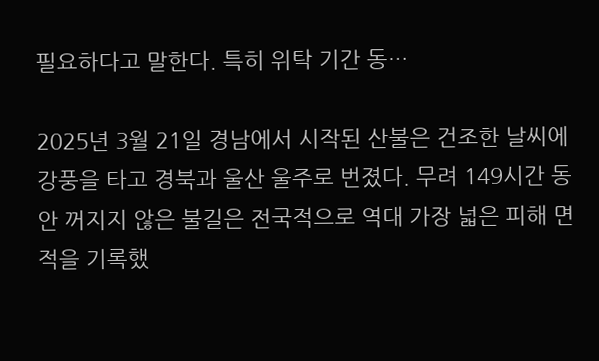필요하다고 말한다. 특히 위탁 기간 동…

2025년 3월 21일 경남에서 시작된 산불은 건조한 날씨에 강풍을 타고 경북과 울산 울주로 번졌다. 무려 149시간 동안 꺼지지 않은 불길은 전국적으로 역대 가장 넓은 피해 면적을 기록했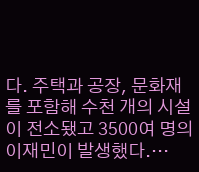다. 주택과 공장, 문화재를 포함해 수천 개의 시설이 전소됐고 3500여 명의 이재민이 발생했다.…